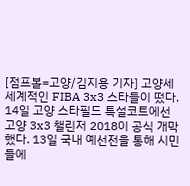[점프볼=고양/김지용 기자] 고양세 세계적인 FIBA 3x3 스타들이 떴다.
14일 고양 스타필드 특설코트에선 고양 3x3 챌린저 2018이 공식 개막했다. 13일 국내 예선전을 통해 시민들에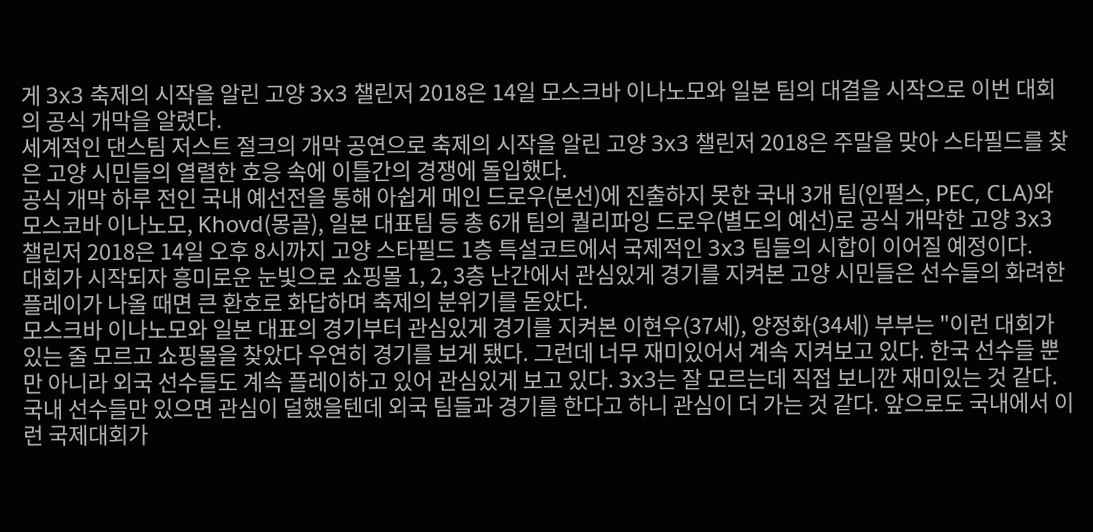게 3x3 축제의 시작을 알린 고양 3x3 챌린저 2018은 14일 모스크바 이나노모와 일본 팀의 대결을 시작으로 이번 대회의 공식 개막을 알렸다.
세계적인 댄스팀 저스트 절크의 개막 공연으로 축제의 시작을 알린 고양 3x3 챌린저 2018은 주말을 맞아 스타필드를 찾은 고양 시민들의 열렬한 호응 속에 이틀간의 경쟁에 돌입했다.
공식 개막 하루 전인 국내 예선전을 통해 아쉽게 메인 드로우(본선)에 진출하지 못한 국내 3개 팀(인펄스, PEC, CLA)와 모스코바 이나노모, Khovd(몽골), 일본 대표팀 등 총 6개 팀의 퀄리파잉 드로우(별도의 예선)로 공식 개막한 고양 3x3 챌린저 2018은 14일 오후 8시까지 고양 스타필드 1층 특설코트에서 국제적인 3x3 팀들의 시합이 이어질 예정이다.
대회가 시작되자 흥미로운 눈빛으로 쇼핑몰 1, 2, 3층 난간에서 관심있게 경기를 지켜본 고양 시민들은 선수들의 화려한 플레이가 나올 때면 큰 환호로 화답하며 축제의 분위기를 돋았다.
모스크바 이나노모와 일본 대표의 경기부터 관심있게 경기를 지켜본 이현우(37세), 양정화(34세) 부부는 "이런 대회가 있는 줄 모르고 쇼핑몰을 찾았다 우연히 경기를 보게 됐다. 그런데 너무 재미있어서 계속 지켜보고 있다. 한국 선수들 뿐 만 아니라 외국 선수들도 계속 플레이하고 있어 관심있게 보고 있다. 3x3는 잘 모르는데 직접 보니깐 재미있는 것 같다. 국내 선수들만 있으면 관심이 덜했을텐데 외국 팀들과 경기를 한다고 하니 관심이 더 가는 것 같다. 앞으로도 국내에서 이런 국제대회가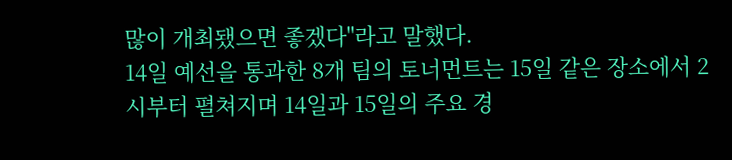많이 개최됐으면 좋겠다"라고 말했다.
14일 예선을 통과한 8개 팀의 토너먼트는 15일 같은 장소에서 2시부터 펼쳐지며 14일과 15일의 주요 경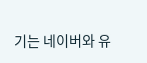기는 네이버와 유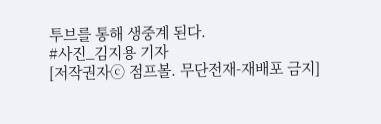투브를 통해 생중계 된다.
#사진_김지용 기자
[저작권자ⓒ 점프볼. 무단전재-재배포 금지]